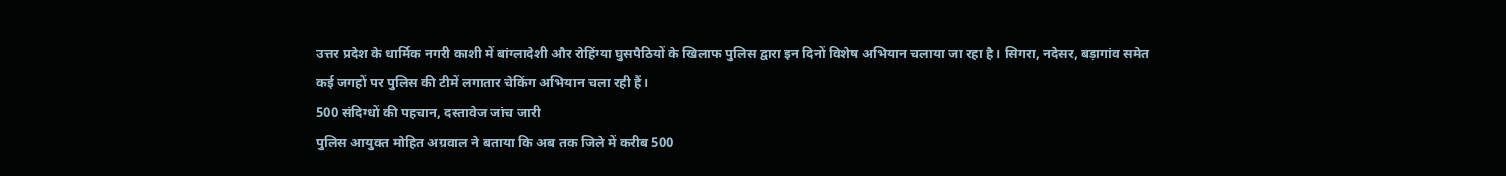उत्तर प्रदेश के धार्मिक नगरी काशी में बांग्लादेशी और रोहिंग्या घुसपैठियों के खिलाफ पुलिस द्वारा इन दिनों विशेष अभियान चलाया जा रहा है। सिगरा, नदेसर, बड़ागांव समेत कई जगहों पर पुलिस की टीमें लगातार चेकिंग अभियान चला रही हैं।
500 संदिग्धों की पहचान, दस्तावेज जांच जारी
पुलिस आयुक्त मोहित अग्रवाल ने बताया कि अब तक जिले में करीब 500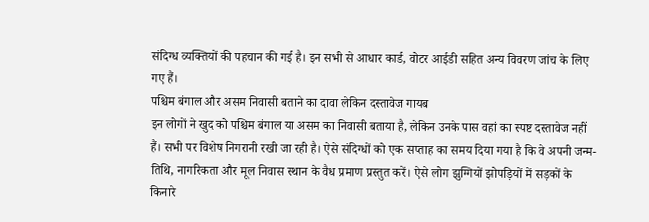संदिग्ध व्यक्तियों की पहचान की गई है। इन सभी से आधार कार्ड, वोटर आईडी सहित अन्य विवरण जांच के लिए गए हैं।
पश्चिम बंगाल और असम निवासी बताने का दावा लेकिन दस्तावेज गायब
इन लोगों ने खुद को पश्चिम बंगाल या असम का निवासी बताया है, लेकिन उनके पास वहां का स्पष्ट दस्तावेज नहीं हैं। सभी पर विशेष निगरानी रखी जा रही है। ऐसे संदिग्धों को एक सप्ताह का समय दिया गया है कि वे अपनी जन्म-तिथि, नागरिकता और मूल निवास स्थान के वैध प्रमाण प्रस्तुत करें। ऐसे लोग झुग्गियों झोपड़ियों में सड़कों के किनारे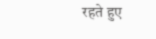रहते हुए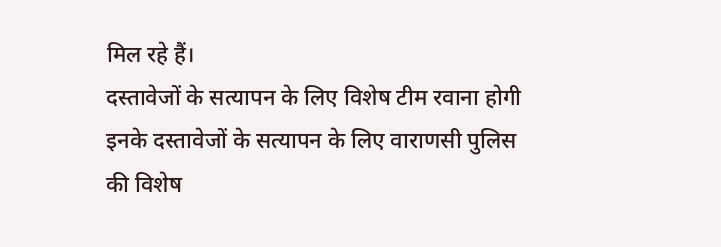मिल रहे हैं।
दस्तावेजों के सत्यापन के लिए विशेष टीम रवाना होगी
इनके दस्तावेजों के सत्यापन के लिए वाराणसी पुलिस की विशेष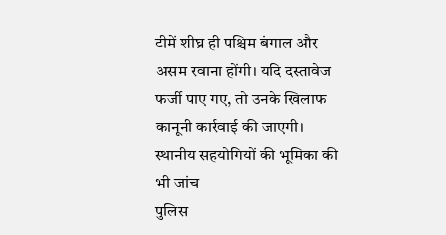टीमें शीघ्र ही पश्चिम बंगाल और असम रवाना होंगी। यदि दस्तावेज फर्जी पाए गए, तो उनके खिलाफ कानूनी कार्रवाई की जाएगी।
स्थानीय सहयोगियों की भूमिका की भी जांच
पुलिस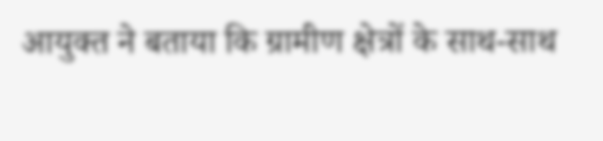आयुक्त ने बताया कि ग्रामीण क्षेत्रों के साथ-साथ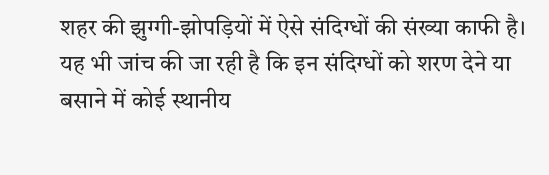शहर की झुग्गी-झोपड़ियों में ऐसे संदिग्धों की संख्या काफी है। यह भी जांच की जा रही है कि इन संदिग्धों को शरण देने या बसाने में कोई स्थानीय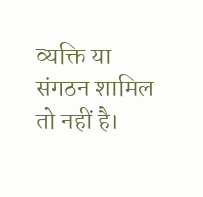व्यक्ति या संगठन शामिल तो नहीं है।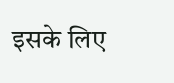इसके लिए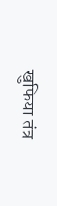खुफिया तंत्र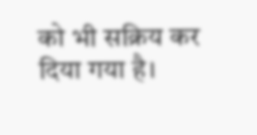को भी सक्रिय कर दिया गया है।